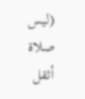(ليس صلاة أثقل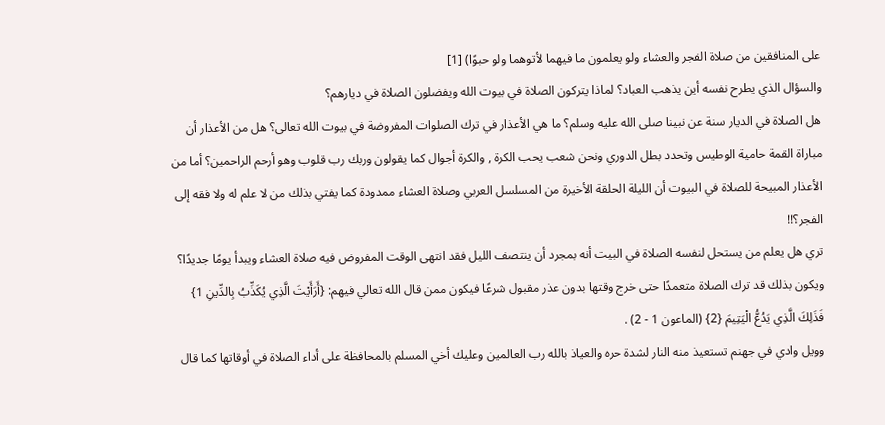على المنافقين من صلاة الفجر والعشاء ولو يعلمون ما فيهما لأتوهما ولو حبوًا) [1]
والسؤال الذي يطرح نفسه أين يذهب العباد؟ لماذا يتركون الصلاة في بيوت الله ويفضلون الصلاة في ديارهم؟
هل الصلاة في الديار سنة عن نبينا صلى الله عليه وسلم؟ ما هي الأعذار في ترك الصلوات المفروضة في بيوت الله تعالى؟ هل من الأعذار أن مباراة القمة حامية الوطيس وتحدد بطل الدوري ونحن شعب يحب الكرة , والكرة أجوال كما يقولون وربك رب قلوب وهو أرحم الراحمين؟ أما من الأعذار المبيحة للصلاة في البيوت أن الليلة الحلقة الأخيرة من المسلسل العربي وصلاة العشاء ممدودة كما يفتي بذلك من لا علم له ولا فقه إلى الفجر؟!!
تري هل يعلم من يستحل لنفسه الصلاة في البيت أنه بمجرد أن ينتصف الليل فقد انتهى الوقت المفروض فيه صلاة العشاء ويبدأ يومًا جديدًا؟
ويكون بذلك قد ترك الصلاة متعمدًا حتى خرج وقتها بدون عذر مقبول شرعًا فيكون ممن قال الله تعالي فيهم: {أَرَأَيْتَ الَّذِي يُكَذِّبُ بِالدِّينِ 1} فَذَلِكَ الَّذِي يَدُعُّ الْيَتِيمَ {2} (الماعون 1 - 2) .
وويل وادي في جهنم تستعيذ منه النار لشدة حره والعياذ بالله رب العالمين وعليك أخي المسلم بالمحافظة على أداء الصلاة في أوقاتها كما قال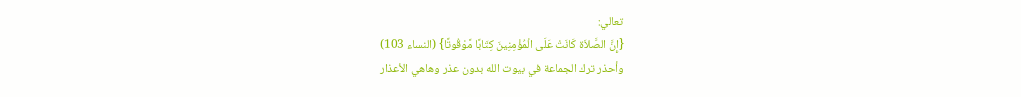تعالي:
{إِنَّ الصَّلاَة كَانَتْ عَلَى الْمُؤْمِنِينَ كِتَابًا مَّوْقُوتًا} (النساء 103)
وأحذر ترك الجماعة في بيوت الله بدون عذر وهاهي الأعذار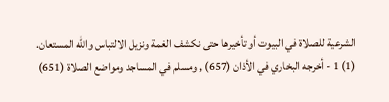الشرعية للصلاة في البيوت أو تأخيرها حتى نكشف الغمة ونزيل الالتباس والله المستعان.
(1) 1 - أخرجه البخاري في الأذان (657) , ومسلم في المساجد ومواضع الصلاة (651)